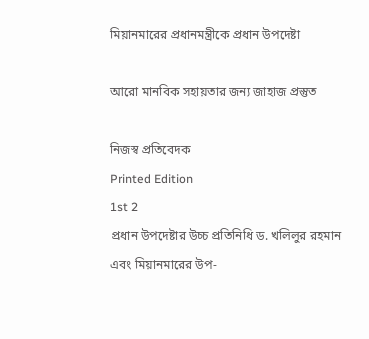মিয়ানমারের প্রধানমন্ত্রীকে প্রধান উপদেষ্টা

আরো মানবিক সহায়তার জন্য জাহাজ প্রস্তুত

নিজস্ব প্রতিবেদক
Printed Edition
1st 2
প্রধান উপদেষ্টার উচ্চ প্রতিনিধি ড. খলিলুর রহমান এবং মিয়ানমারের উপ-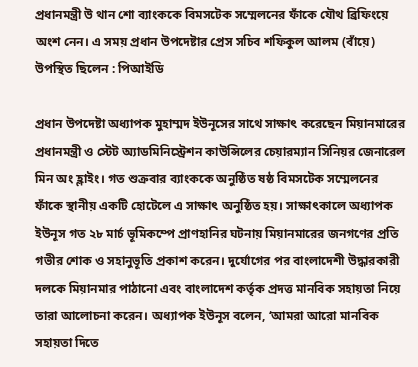প্রধানমন্ত্রী উ থান শো ব্যাংককে বিমসটেক সম্মেলনের ফাঁকে যৌথ ব্রিফিংয়ে অংশ নেন। এ সময় প্রধান উপদেষ্টার প্রেস সচিব শফিকুল আলম (বাঁয়ে) উপস্থিত ছিলেন : পিআইডি

প্রধান উপদেষ্টা অধ্যাপক মুহাম্মদ ইউনূসের সাথে সাক্ষাৎ করেছেন মিয়ানমারের প্রধানমন্ত্রী ও স্টেট অ্যাডমিনিস্ট্রেশন কাউন্সিলের চেয়ারম্যান সিনিয়র জেনারেল মিন অং হ্লাইং। গত শুক্রবার ব্যাংককে অনুষ্ঠিত ষষ্ঠ বিমসটেক সম্মেলনের ফাঁকে স্থানীয় একটি হোটেলে এ সাক্ষাৎ অনুষ্ঠিত হয়। সাক্ষাৎকালে অধ্যাপক ইউনূস গত ২৮ মার্চ ভূমিকম্পে প্রাণহানির ঘটনায় মিয়ানমারের জনগণের প্রতি গভীর শোক ও সহানুভূতি প্রকাশ করেন। দুর্যোগের পর বাংলাদেশী উদ্ধারকারী দলকে মিয়ানমার পাঠানো এবং বাংলাদেশ কর্তৃক প্রদত্ত মানবিক সহায়তা নিয়ে তারা আলোচনা করেন। অধ্যাপক ইউনূস বলেন, ‘আমরা আরো মানবিক সহায়তা দিতে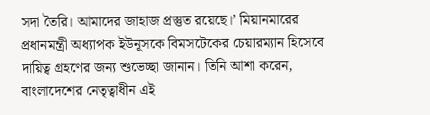সদা তৈরি। আমাদের জাহাজ প্রস্তুত রয়েছে।’ মিয়ানমারের প্রধানমন্ত্রী অধ্যাপক ইউনূসকে বিমসটেকের চেয়ারম্যান হিসেবে দায়িত্ব গ্রহণের জন্য শুভেচ্ছা জানান। তিনি আশা করেন, বাংলাদেশের নেতৃত্বাধীন এই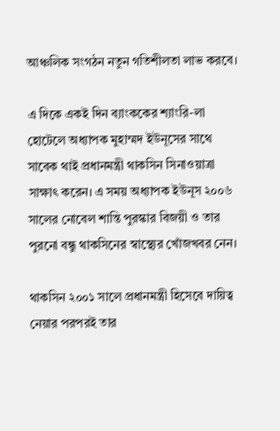আঞ্চলিক সংগঠন নতুন গতিশীলতা লাভ করবে।

এ দিকে একই দিন ব্যাংককের শ্যাংরি-লা হোটেলে অধ্যাপক মুহাম্মদ ইউনূসের সাথে সাবেক থাই প্রধানমন্ত্রী থাকসিন সিনাওয়াত্রা সাক্ষাৎ করেন। এ সময় অধ্যাপক ইউনূস ২০০৬ সালের নোবেল শান্তি পুরস্কার বিজয়ী ও তার পুরনো বন্ধু থাকসিনের স্বাস্থ্যের খোঁজখবর নেন।

থাকসিন ২০০১ সালে প্রধানমন্ত্রী হিসেবে দায়িত্ব নেয়ার পরপরই তার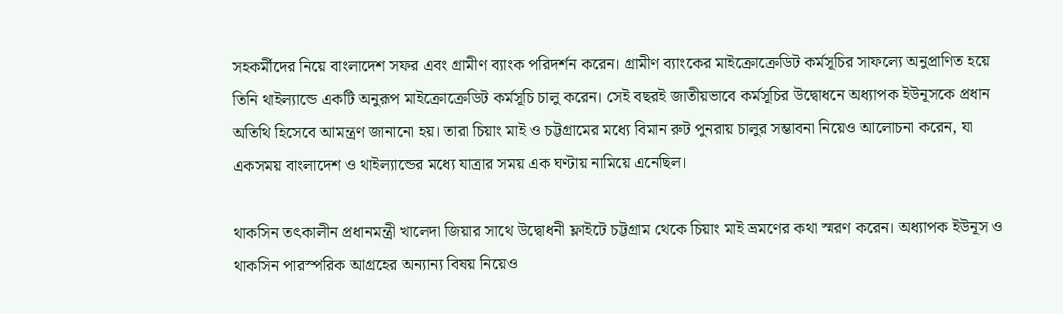সহকর্মীদের নিয়ে বাংলাদেশ সফর এবং গ্রামীণ ব্যাংক পরিদর্শন করেন। গ্রামীণ ব্যাংকের মাইক্রোক্রেডিট কর্মসূচির সাফল্যে অনুপ্রাণিত হয়ে তিনি থাইল্যান্ডে একটি অনুরূপ মাইক্রোক্রেডিট কর্মসূচি চালু করেন। সেই বছরই জাতীয়ভাবে কর্মসূচির উদ্বোধনে অধ্যাপক ইউনূসকে প্রধান অতিথি হিসেবে আমন্ত্রণ জানানো হয়। তারা চিয়াং মাই ও চট্টগ্রামের মধ্যে বিমান রুট পুনরায় চালুর সম্ভাবনা নিয়েও আলোচনা করেন, যা একসময় বাংলাদেশ ও থাইল্যান্ডের মধ্যে যাত্রার সময় এক ঘণ্টায় নামিয়ে এনেছিল।

থাকসিন তৎকালীন প্রধানমন্ত্রী খালেদা জিয়ার সাথে উদ্বোধনী ফ্লাইটে চট্টগ্রাম থেকে চিয়াং মাই ভ্রমণের কথা স্মরণ করেন। অধ্যাপক ইউনূস ও থাকসিন পারস্পরিক আগ্রহের অন্যান্য বিষয় নিয়েও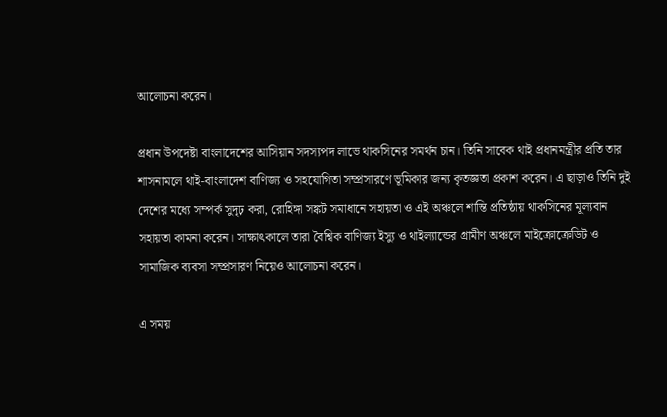আলোচনা করেন।

প্রধান উপদেষ্টা বাংলাদেশের আসিয়ান সদস্যপদ লাভে থাকসিনের সমর্থন চান। তিনি সাবেক থাই প্রধানমন্ত্রীর প্রতি তার শাসনামলে থাই-বাংলাদেশ বাণিজ্য ও সহযোগিতা সম্প্রসারণে ভূমিকার জন্য কৃতজ্ঞতা প্রকাশ করেন। এ ছাড়াও তিনি দুই দেশের মধ্যে সম্পর্ক সুদৃঢ় করা, রোহিঙ্গা সঙ্কট সমাধানে সহায়তা ও এই অঞ্চলে শান্তি প্রতিষ্ঠায় থাকসিনের মূল্যবান সহায়তা কামনা করেন। সাক্ষাৎকালে তারা বৈশ্বিক বাণিজ্য ইস্যু ও থাইল্যান্ডের গ্রামীণ অঞ্চলে মাইক্রোক্রেডিট ও সামাজিক ব্যবসা সম্প্রসারণ নিয়েও আলোচনা করেন।

এ সময়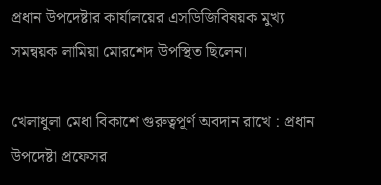প্রধান উপদেষ্টার কার্যালয়ের এসডিজিবিষয়ক মুখ্য সমন্বয়ক লামিয়া মোরশেদ উপস্থিত ছিলেন।

খেলাধুলা মেধা বিকাশে গুরুত্বপূর্ণ অবদান রাখে : প্রধান উপদেষ্টা প্রফেসর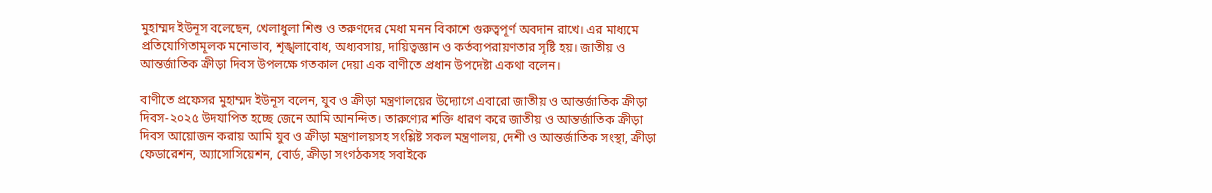মুহাম্মদ ইউনূস বলেছেন, খেলাধুলা শিশু ও তরুণদের মেধা মনন বিকাশে গুরুত্বপূর্ণ অবদান রাখে। এর মাধ্যমে প্রতিযোগিতামূলক মনোভাব, শৃঙ্খলাবোধ, অধ্যবসায়, দায়িত্বজ্ঞান ও কর্তব্যপরায়ণতার সৃষ্টি হয়। জাতীয় ও আন্তর্জাতিক ক্রীড়া দিবস উপলক্ষে গতকাল দেয়া এক বাণীতে প্রধান উপদেষ্টা একথা বলেন।

বাণীতে প্রফেসর মুহাম্মদ ইউনূস বলেন, যুব ও ক্রীড়া মন্ত্রণালয়ের উদ্যোগে এবারো জাতীয় ও আন্তর্জাতিক ক্রীড়া দিবস-২০২৫ উদযাপিত হচ্ছে জেনে আমি আনন্দিত। তারুণ্যের শক্তি ধারণ করে জাতীয় ও আন্তর্জাতিক ক্রীড়া দিবস আয়োজন করায় আমি যুব ও ক্রীড়া মন্ত্রণালয়সহ সংশ্লিষ্ট সকল মন্ত্রণালয়, দেশী ও আন্তর্জাতিক সংস্থা, ক্রীড়া ফেডারেশন, অ্যাসোসিয়েশন, বোর্ড, ক্রীড়া সংগঠকসহ সবাইকে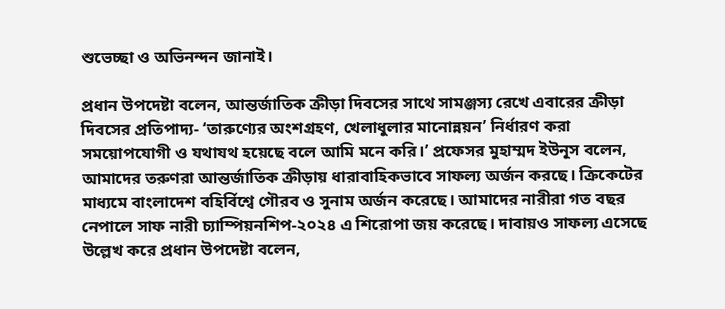শুভেচ্ছা ও অভিনন্দন জানাই।

প্রধান উপদেষ্টা বলেন, আন্তর্জাতিক ক্রীড়া দিবসের সাথে সামঞ্জস্য রেখে এবারের ক্রীড়া দিবসের প্রতিপাদ্য- ‘তারুণ্যের অংশগ্রহণ, খেলাধুলার মানোন্নয়ন’ নির্ধারণ করা সময়োপযোগী ও যথাযথ হয়েছে বলে আমি মনে করি।’ প্রফেসর মুহাম্মদ ইউনূস বলেন, আমাদের তরুণরা আন্তর্জাতিক ক্রীড়ায় ধারাবাহিকভাবে সাফল্য অর্জন করছে। ক্রিকেটের মাধ্যমে বাংলাদেশ বহির্বিশ্বে গৌরব ও সুনাম অর্জন করেছে। আমাদের নারীরা গত বছর নেপালে সাফ নারী চ্যাম্পিয়নশিপ-২০২৪ এ শিরোপা জয় করেছে। দাবায়ও সাফল্য এসেছে উল্লেখ করে প্রধান উপদেষ্টা বলেন,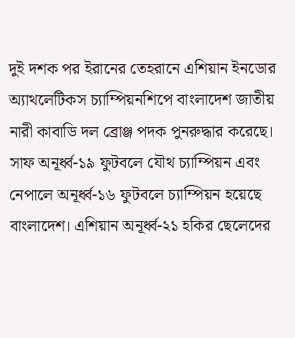দুই দশক পর ইরানের তেহরানে এশিয়ান ইনডোর অ্যাথলেটিকস চ্যাম্পিয়নশিপে বাংলাদেশ জাতীয় নারী কাবাডি দল ব্রোঞ্জ পদক পুনরুদ্ধার করেছে। সাফ অনূর্ধ্ব-১৯ ফুটবলে যৌথ চ্যাম্পিয়ন এবং নেপালে অনূর্ধ্ব-১৬ ফুটবলে চ্যাম্পিয়ন হয়েছে বাংলাদেশ। এশিয়ান অনূর্ধ্ব-২১ হকির ছেলেদের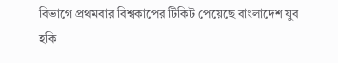বিভাগে প্রথমবার বিশ্বকাপের টিকিট পেয়েছে বাংলাদেশ যুব হকি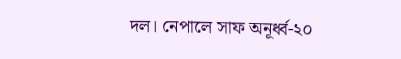দল। নেপালে সাফ অনূর্ধ্ব-২০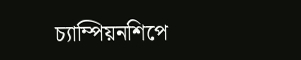চ্যাম্পিয়নশিপে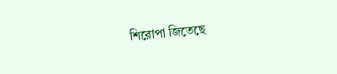শিরোপা জিতেছে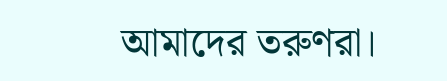আমাদের তরুণরা।